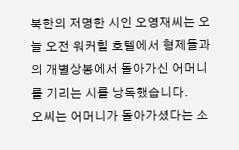북한의 저명한 시인 오영재씨는 오늘 오전 워커힐 호텔에서 형제들과의 개별상봉에서 돌아가신 어머니를 기리는 시를 낭독했습니다.
오씨는 어머니가 돌아가셨다는 소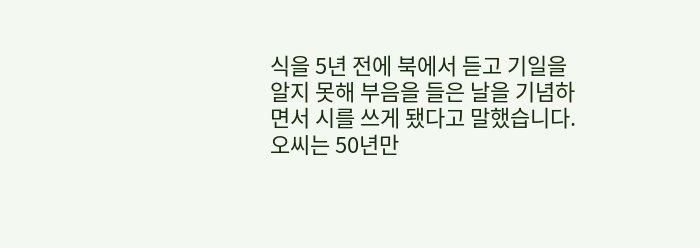식을 5년 전에 북에서 듣고 기일을 알지 못해 부음을 들은 날을 기념하면서 시를 쓰게 됐다고 말했습니다.
오씨는 50년만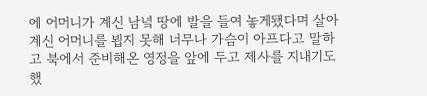에 어머니가 계신 남녘 땅에 발을 들여 놓게됐다며 살아 계신 어머니를 뵙지 못해 너무나 가슴이 아프다고 말하고 북에서 준비해온 영정을 앞에 두고 제사를 지내기도했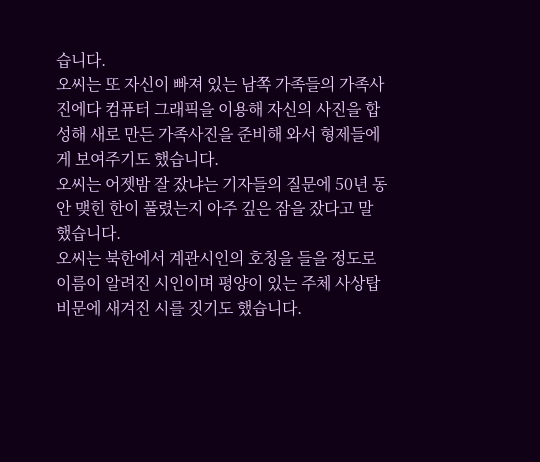습니다.
오씨는 또 자신이 빠져 있는 남쪽 가족들의 가족사진에다 컴퓨터 그래픽을 이용해 자신의 사진을 합성해 새로 만든 가족사진을 준비해 와서 형제들에게 보여주기도 했습니다.
오씨는 어젯밤 잘 잤냐는 기자들의 질문에 50년 동안 맺힌 한이 풀렸는지 아주 깊은 잠을 잤다고 말했습니다.
오씨는 북한에서 계관시인의 호칭을 들을 정도로 이름이 알려진 시인이며 평양이 있는 주체 사상탑 비문에 새겨진 시를 짓기도 했습니다.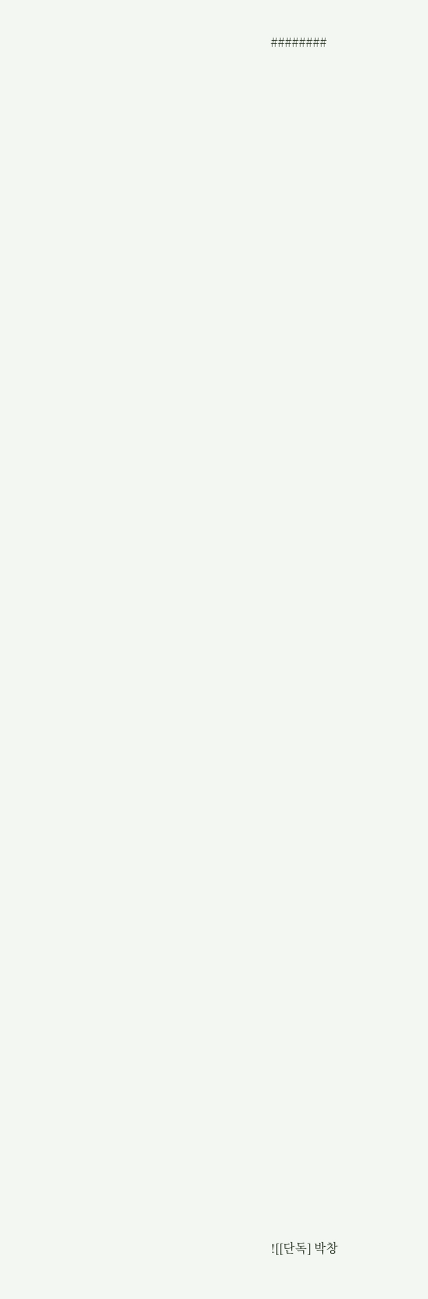########

























































![[단독] 박창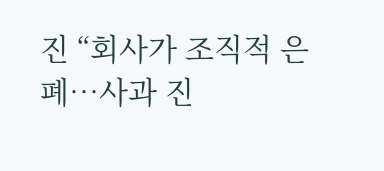진 “회사가 조직적 은폐…사과 진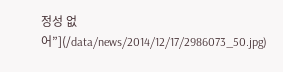정성 없어”](/data/news/2014/12/17/2986073_50.jpg)